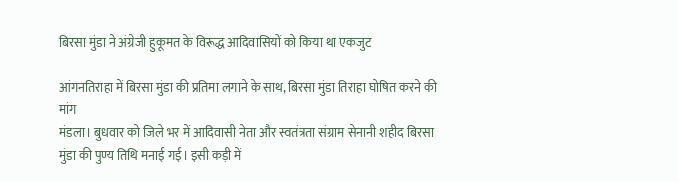बिरसा मुंडा ने अंग्रेजी हुकूमत के विरूद्ध आदिवासियों को किया था एकजुट

आंगनतिराहा में बिरसा मुंडा की प्रतिमा लगाने के साथ, बिरसा मुंडा तिराहा घोषित करने की मांग
मंडला। बुधवार को जिले भर में आदिवासी नेता और स्वतंत्रता संग्राम सेनानी शहीद बिरसा मुंडा की पुण्य तिथि मनाई गई। इसी कड़ी में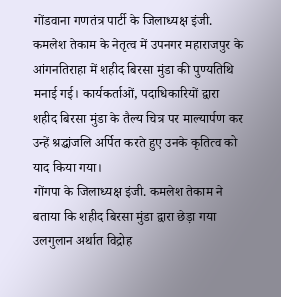गोंडवाना गणतंत्र पार्टी के जिलाध्यक्ष इंजी. कमलेश तेकाम के नेतृत्व में उपनगर महाराजपुर के आंगनतिराहा में शहीद बिरसा मुंडा की पुण्यतिथि मनाई गई। कार्यकर्ताओं, पदाधिकारियों द्वारा शहीद बिरसा मुंडा के तैल्य चित्र पर माल्यार्पण कर उन्हें श्रद्धांजलि अर्पित करते हुए उनके कृतित्व को याद किया गया।
गोंगपा के जिलाध्यक्ष इंजी. कमलेश तेकाम ने बताया कि शहीद बिरसा मुंडा द्वारा छेड़ा गया उलगुलान अर्थात विद्रोह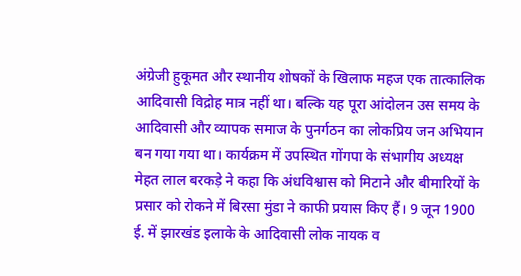अंग्रेजी हुकूमत और स्थानीय शोषकों के खिलाफ महज एक तात्कालिक आदिवासी विद्रोह मात्र नहीं था। बल्कि यह पूरा आंदोलन उस समय के आदिवासी और व्यापक समाज के पुनर्गठन का लोकप्रिय जन अभियान बन गया गया था। कार्यक्रम में उपस्थित गोंगपा के संभागीय अध्यक्ष मेहत लाल बरकड़े ने कहा कि अंधविश्वास को मिटाने और बीमारियों के प्रसार को रोकने में बिरसा मुंडा ने काफी प्रयास किए हैं। 9 जून 1900 ई. में झारखंड इलाके के आदिवासी लोक नायक व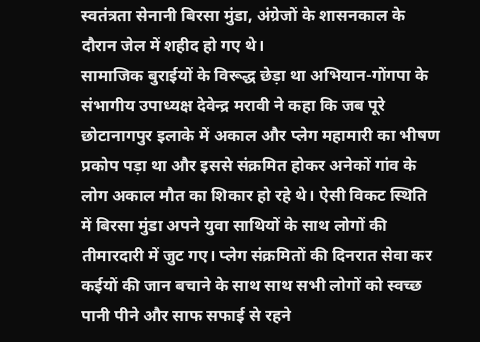स्वतंत्रता सेनानी बिरसा मुंडा, अंग्रेजों के शासनकाल के दौरान जेल में शहीद हो गए थे।
सामाजिक बुराईयों के विरूद्ध छेड़ा था अभियान-गोंगपा के संभागीय उपाध्यक्ष देवेन्द्र मरावी ने कहा कि जब पूरे छोटानागपुर इलाके में अकाल और प्लेग महामारी का भीषण प्रकोप पड़ा था और इससे संक्रमित होकर अनेकों गांव के लोग अकाल मौत का शिकार हो रहे थे। ऐसी विकट स्थिति में बिरसा मुंडा अपने युवा साथियों के साथ लोगों की तीमारदारी में जुट गए। प्लेग संक्रमितों की दिनरात सेवा कर कईयों की जान बचाने के साथ साथ सभी लोगों को स्वच्छ पानी पीने और साफ सफाई से रहने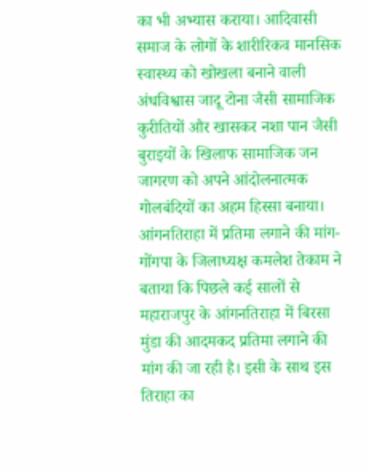का भी अभ्यास कराया। आदिवासी समाज के लोगों के शारीरिकव मानसिक स्वास्थ्य को खोखला बनाने वाली अंधविश्वास जादू टोना जैसी सामाजिक कुरीतियों और खासकर नशा पान जैसी बुराइयों के खिलाफ सामाजिक जन जागरण को अपने आंदोलनात्मक गोलबंदियों का अहम हिस्सा बनाया।
आंगनतिराहा में प्रतिमा लगाने की मांग-गोंगपा के जिलाध्यक्ष कमलेश तेकाम ने बताया कि पिछले कई सालों से महाराजपुर के आंगनतिराहा में बिरसा मुंडा की आदमकद प्रतिमा लगाने की मांग की जा रही है। इसी के साथ इस तिराहा का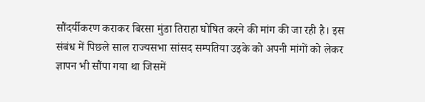सौंदर्यीकरण कराकर बिरसा मुंडा तिराहा घोषित करने की मांग की जा रही है। इस संबंध में पिछले साल राज्यसभा सांसद सम्पतिया उइके को अपनी मांगों को लेकर ज्ञापन भी सौंपा गया था जिसमें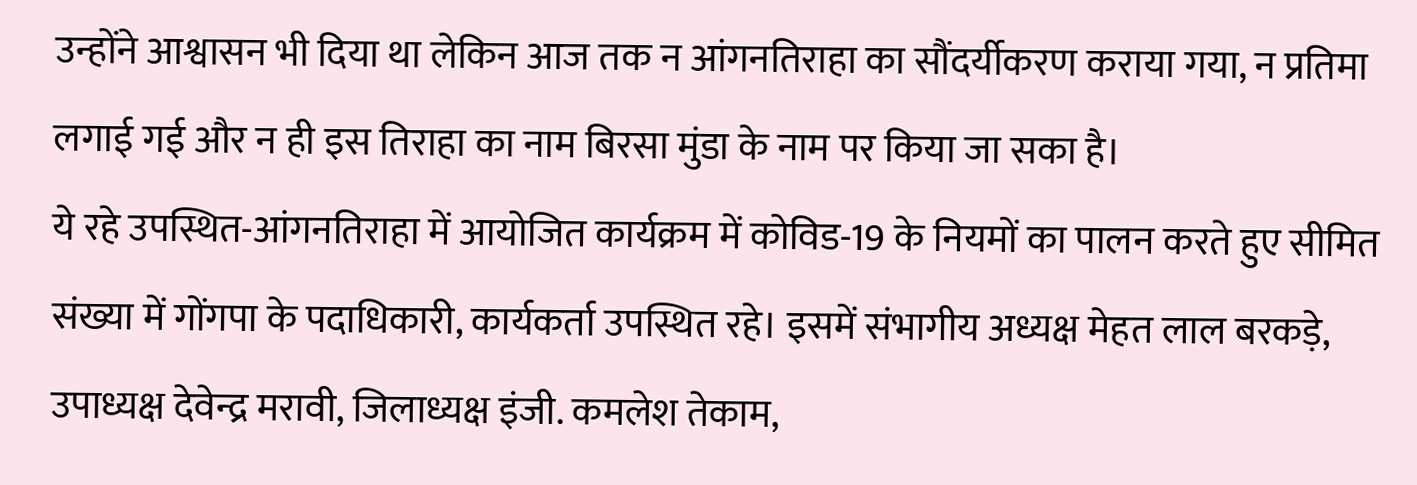उन्होंने आश्वासन भी दिया था लेकिन आज तक न आंगनतिराहा का सौंदर्यीकरण कराया गया, न प्रतिमा लगाई गई और न ही इस तिराहा का नाम बिरसा मुंडा के नाम पर किया जा सका है।
ये रहे उपस्थित-आंगनतिराहा में आयोजित कार्यक्रम में कोविड-19 के नियमों का पालन करते हुए सीमित संख्या में गोंगपा के पदाधिकारी, कार्यकर्ता उपस्थित रहे। इसमें संभागीय अध्यक्ष मेहत लाल बरकड़े, उपाध्यक्ष देवेन्द्र मरावी, जिलाध्यक्ष इंजी. कमलेश तेकाम,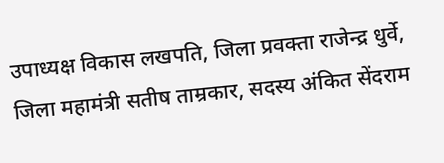उपाध्यक्ष विकास लखपति, जिला प्रवक्ता राजेन्द्र धुर्वे, जिला महामंत्री सतीष ताम्रकार, सदस्य अंकित सेंदराम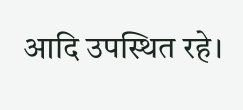आदि उपस्थित रहे।